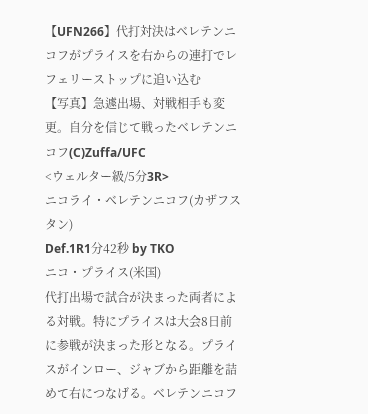【UFN266】代打対決はベレテンニコフがプライスを右からの連打でレフェリーストップに追い込む
【写真】急遽出場、対戦相手も変更。自分を信じて戦ったベレテンニコフ(C)Zuffa/UFC
<ウェルター級/5分3R>
ニコライ・ベレテンニコフ(カザフスタン)
Def.1R1分42秒 by TKO
ニコ・プライス(米国)
代打出場で試合が決まった両者による対戦。特にプライスは大会8日前に参戦が決まった形となる。プライスがインロー、ジャブから距離を詰めて右につなげる。ベレテンニコフ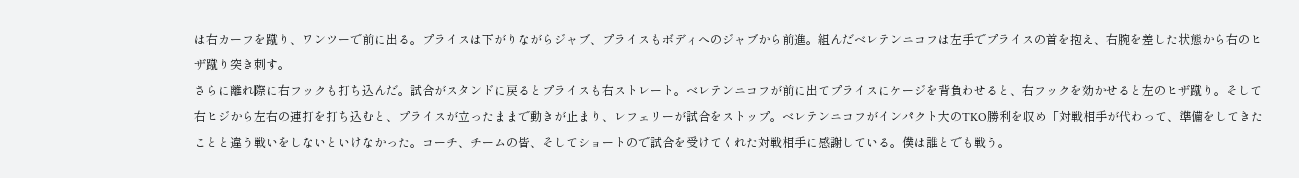は右カーフを蹴り、ワンツーで前に出る。プライスは下がりながらジャブ、プライスもボディへのジャブから前進。組んだベレテンニコフは左手でプライスの首を抱え、右腕を差した状態から右のヒザ蹴り突き刺す。
さらに離れ際に右フックも打ち込んだ。試合がスタンドに戻るとプライスも右ストレート。ベレテンニコフが前に出てプライスにケージを背負わせると、右フックを効かせると左のヒザ蹴り。そして右ヒジから左右の連打を打ち込むと、プライスが立ったままで動きが止まり、レフェリーが試合をストップ。ベレテンニコフがインパクト大のTKO勝利を収め「対戦相手が代わって、準備をしてきたことと違う戦いをしないといけなかった。コーチ、チームの皆、そしてショートので試合を受けてくれた対戦相手に感謝している。僕は誰とでも戦う。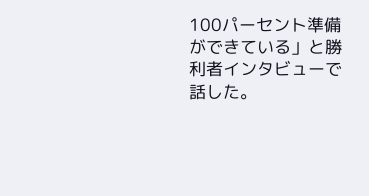100パーセント準備ができている」と勝利者インタビューで話した。